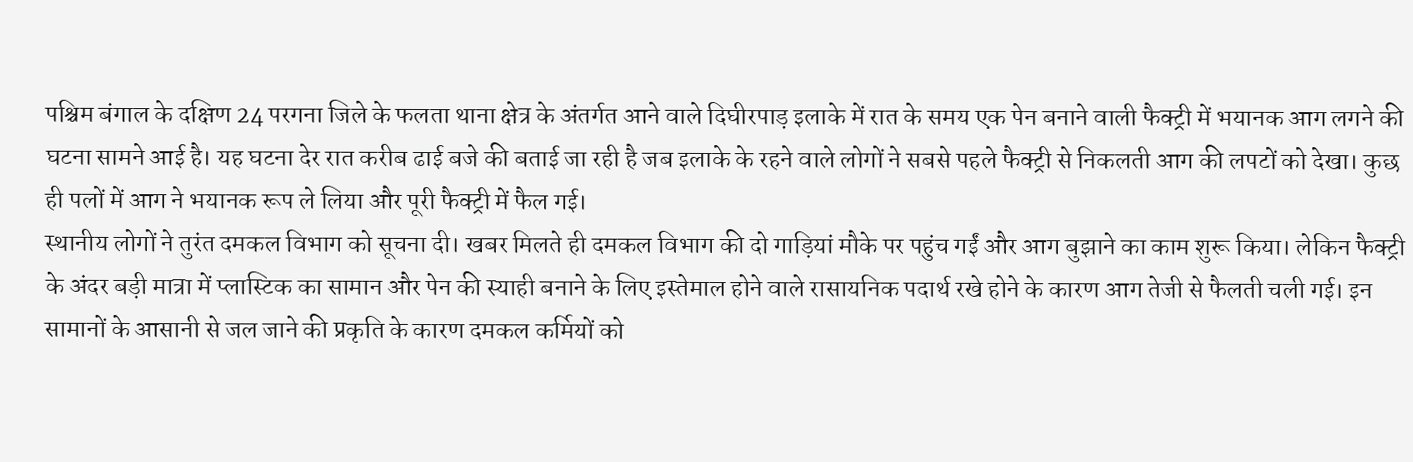पश्चिम बंगाल के दक्षिण 24 परगना जिले के फलता थाना क्षेत्र के अंतर्गत आने वाले दिघीरपाड़ इलाके में रात के समय एक पेन बनाने वाली फैक्ट्री में भयानक आग लगने की घटना सामने आई है। यह घटना देर रात करीब ढाई बजे की बताई जा रही है जब इलाके के रहने वाले लोगों ने सबसे पहले फैक्ट्री से निकलती आग की लपटों को देखा। कुछ ही पलों में आग ने भयानक रूप ले लिया और पूरी फैक्ट्री में फैल गई।
स्थानीय लोगों ने तुरंत दमकल विभाग को सूचना दी। खबर मिलते ही दमकल विभाग की दो गाड़ियां मौके पर पहुंच गईं और आग बुझाने का काम शुरू किया। लेकिन फैक्ट्री के अंदर बड़ी मात्रा में प्लास्टिक का सामान और पेन की स्याही बनाने के लिए इस्तेमाल होने वाले रासायनिक पदार्थ रखे होने के कारण आग तेजी से फैलती चली गई। इन सामानों के आसानी से जल जाने की प्रकृति के कारण दमकल कर्मियों को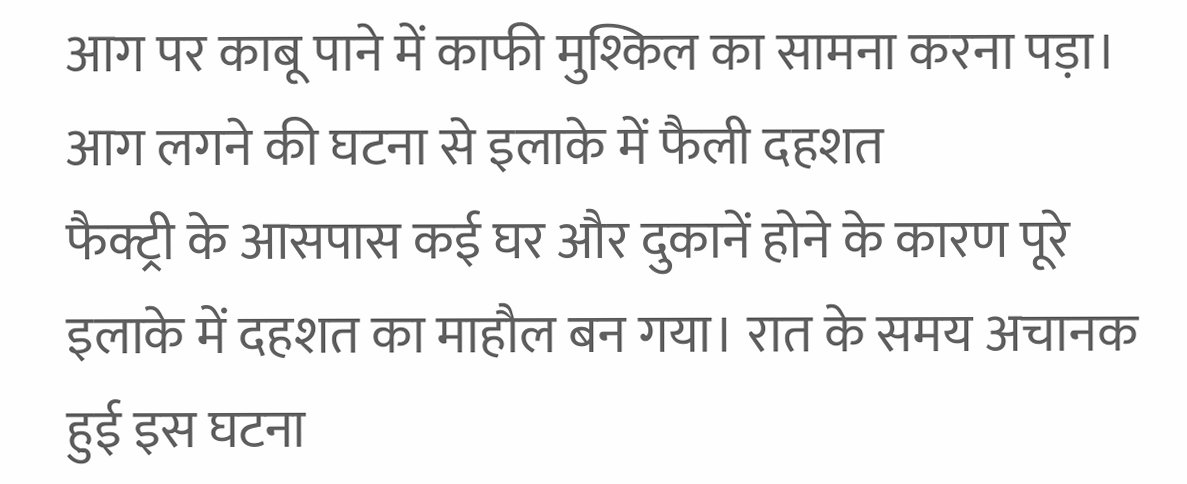आग पर काबू पाने में काफी मुश्किल का सामना करना पड़ा।
आग लगने की घटना से इलाके में फैली दहशत
फैक्ट्री के आसपास कई घर और दुकानें होने के कारण पूरे इलाके में दहशत का माहौल बन गया। रात के समय अचानक हुई इस घटना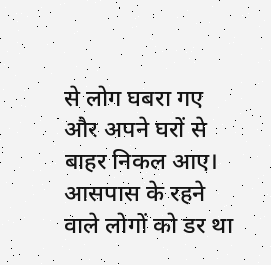से लोग घबरा गए और अपने घरों से बाहर निकल आए। आसपास के रहने वाले लोगों को डर था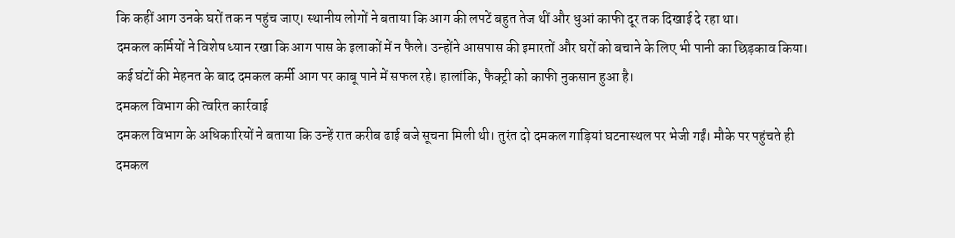कि कहीं आग उनके घरों तक न पहुंच जाए। स्थानीय लोगों ने बताया कि आग की लपटें बहुत तेज थीं और धुआं काफी दूर तक दिखाई दे रहा था।
दमकल कर्मियों ने विशेष ध्यान रखा कि आग पास के इलाकों में न फैले। उन्होंने आसपास की इमारतों और घरों को बचाने के लिए भी पानी का छिड़काव किया। कई घंटों की मेहनत के बाद दमकल कर्मी आग पर काबू पाने में सफल रहे। हालांकि, फैक्ट्री को काफी नुकसान हुआ है।
दमकल विभाग की त्वरित कार्रवाई
दमकल विभाग के अधिकारियों ने बताया कि उन्हें रात करीब ढाई बजे सूचना मिली थी। तुरंत दो दमकल गाड़ियां घटनास्थल पर भेजी गईं। मौके पर पहुंचते ही दमकल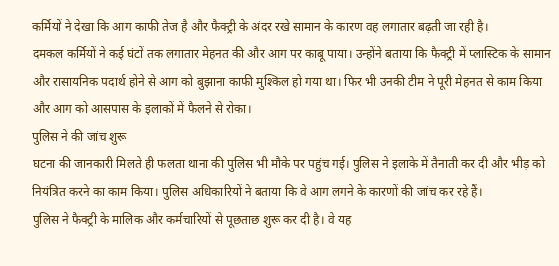कर्मियों ने देखा कि आग काफी तेज है और फैक्ट्री के अंदर रखे सामान के कारण वह लगातार बढ़ती जा रही है।
दमकल कर्मियों ने कई घंटों तक लगातार मेहनत की और आग पर काबू पाया। उन्होंने बताया कि फैक्ट्री में प्लास्टिक के सामान और रासायनिक पदार्थ होने से आग को बुझाना काफी मुश्किल हो गया था। फिर भी उनकी टीम ने पूरी मेहनत से काम किया और आग को आसपास के इलाकों में फैलने से रोका।
पुलिस ने की जांच शुरू
घटना की जानकारी मिलते ही फलता थाना की पुलिस भी मौके पर पहुंच गई। पुलिस ने इलाके में तैनाती कर दी और भीड़ को नियंत्रित करने का काम किया। पुलिस अधिकारियों ने बताया कि वे आग लगने के कारणों की जांच कर रहे हैं।
पुलिस ने फैक्ट्री के मालिक और कर्मचारियों से पूछताछ शुरू कर दी है। वे यह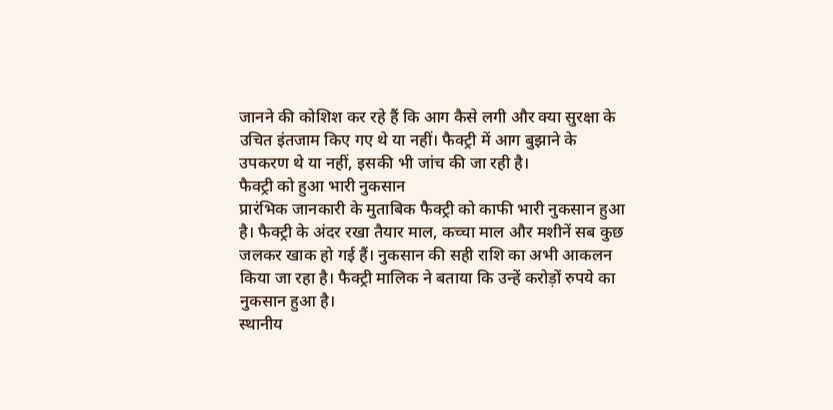जानने की कोशिश कर रहे हैं कि आग कैसे लगी और क्या सुरक्षा के उचित इंतजाम किए गए थे या नहीं। फैक्ट्री में आग बुझाने के उपकरण थे या नहीं, इसकी भी जांच की जा रही है।
फैक्ट्री को हुआ भारी नुकसान
प्रारंभिक जानकारी के मुताबिक फैक्ट्री को काफी भारी नुकसान हुआ है। फैक्ट्री के अंदर रखा तैयार माल, कच्चा माल और मशीनें सब कुछ जलकर खाक हो गई हैं। नुकसान की सही राशि का अभी आकलन किया जा रहा है। फैक्ट्री मालिक ने बताया कि उन्हें करोड़ों रुपये का नुकसान हुआ है।
स्थानीय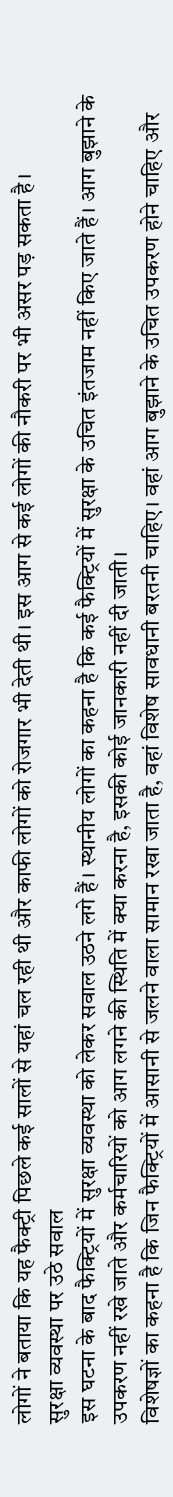लोगों ने बताया कि यह फैक्ट्री पिछले कई सालों से यहां चल रही थी और काफी लोगों को रोजगार भी देती थी। इस आग से कई लोगों की नौकरी पर भी असर पड़ सकता है।
सुरक्षा व्यवस्था पर उठे सवाल
इस घटना के बाद फैक्ट्रियों में सुरक्षा व्यवस्था को लेकर सवाल उठने लगे हैं। स्थानीय लोगों का कहना है कि कई फैक्ट्रियों में सुरक्षा के उचित इंतजाम नहीं किए जाते हैं। आग बुझाने के उपकरण नहीं रखे जाते और कर्मचारियों को आग लगने की स्थिति में क्या करना है, इसकी कोई जानकारी नहीं दी जाती।
विशेषज्ञों का कहना है कि जिन फैक्ट्रियों में आसानी से जलने वाला सामान रखा जाता है, वहां विशेष सावधानी बरतनी चाहिए। वहां आग बुझाने के उचित उपकरण होने चाहिए और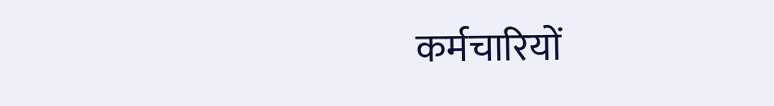कर्मचारियों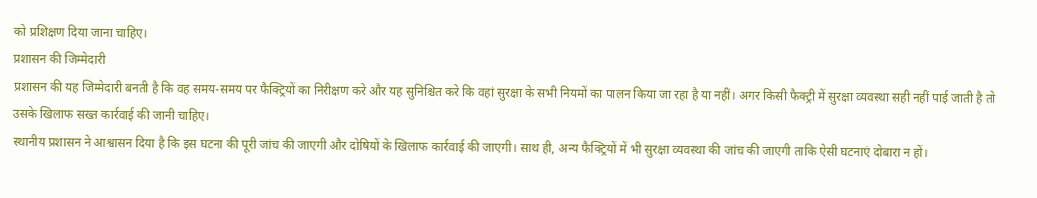को प्रशिक्षण दिया जाना चाहिए।
प्रशासन की जिम्मेदारी
प्रशासन की यह जिम्मेदारी बनती है कि वह समय-समय पर फैक्ट्रियों का निरीक्षण करे और यह सुनिश्चित करे कि वहां सुरक्षा के सभी नियमों का पालन किया जा रहा है या नहीं। अगर किसी फैक्ट्री में सुरक्षा व्यवस्था सही नहीं पाई जाती है तो उसके खिलाफ सख्त कार्रवाई की जानी चाहिए।
स्थानीय प्रशासन ने आश्वासन दिया है कि इस घटना की पूरी जांच की जाएगी और दोषियों के खिलाफ कार्रवाई की जाएगी। साथ ही, अन्य फैक्ट्रियों में भी सुरक्षा व्यवस्था की जांच की जाएगी ताकि ऐसी घटनाएं दोबारा न हों।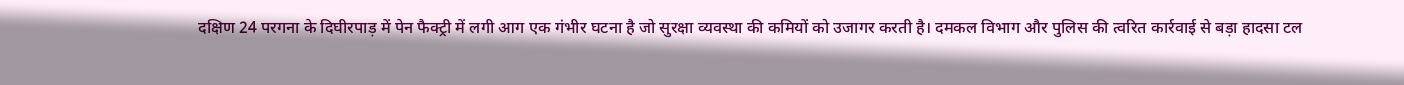दक्षिण 24 परगना के दिघीरपाड़ में पेन फैक्ट्री में लगी आग एक गंभीर घटना है जो सुरक्षा व्यवस्था की कमियों को उजागर करती है। दमकल विभाग और पुलिस की त्वरित कार्रवाई से बड़ा हादसा टल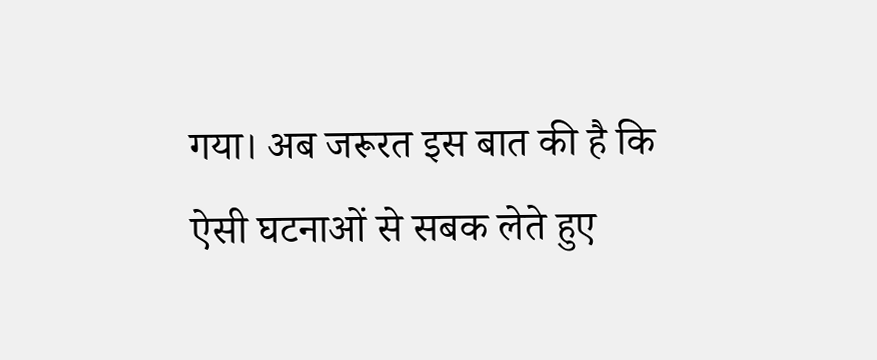गया। अब जरूरत इस बात की है कि ऐसी घटनाओं से सबक लेते हुए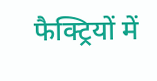फैक्ट्रियों में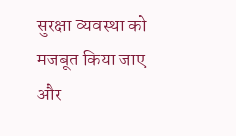सुरक्षा व्यवस्था को मजबूत किया जाए और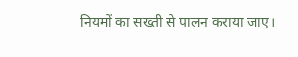नियमों का सख्ती से पालन कराया जाए।